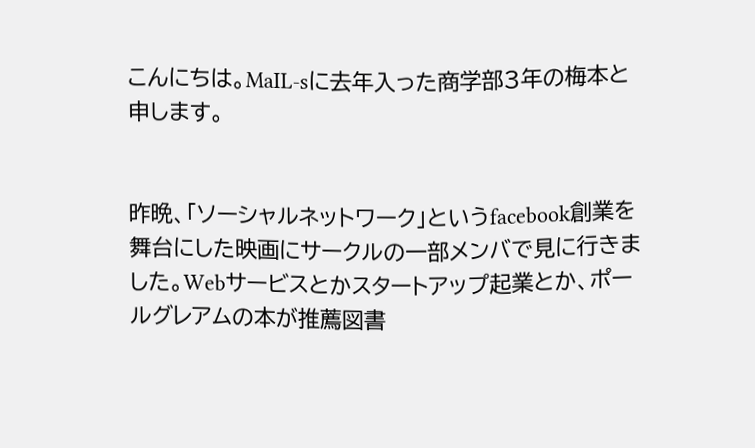こんにちは。MaIL-sに去年入った商学部3年の梅本と申します。


昨晩、「ソーシャルネットワーク」というfacebook創業を舞台にした映画にサークルの一部メンバで見に行きました。Webサービスとかスタートアップ起業とか、ポールグレアムの本が推薦図書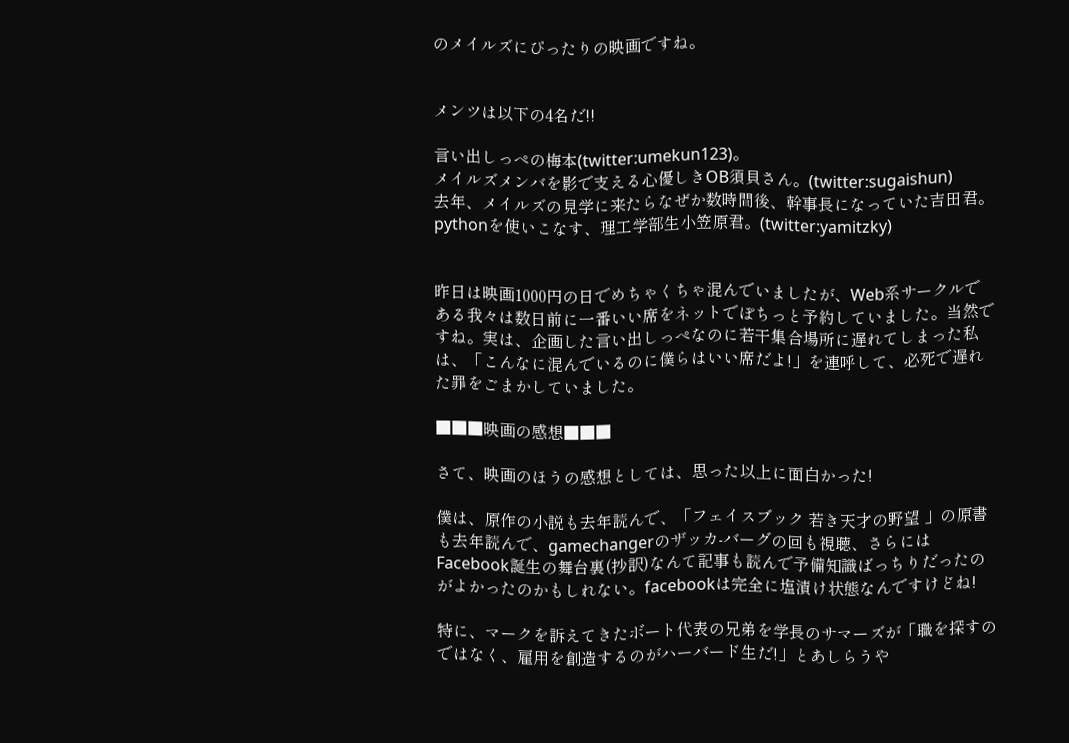のメイルズにぴったりの映画ですね。


メンツは以下の4名だ!!

言い出しっぺの梅本(twitter:umekun123)。
メイルズメンバを影で支える心優しきOB須貝さん。(twitter:sugaishun)
去年、メイルズの見学に来たらなぜか数時間後、幹事長になっていた吉田君。
pythonを使いこなす、理工学部生小笠原君。(twitter:yamitzky)


昨日は映画1000円の日でめちゃくちゃ混んでいましたが、Web系サークルである我々は数日前に一番いい席をネットでぽちっと予約していました。当然ですね。実は、企画した言い出しっぺなのに若干集合場所に遅れてしまった私は、「こんなに混んでいるのに僕らはいい席だよ!」を連呼して、必死で遅れた罪をごまかしていました。

■■■映画の感想■■■

さて、映画のほうの感想としては、思った以上に面白かった!

僕は、原作の小説も去年読んで、「フェイスブック 若き天才の野望 」の原書も去年読んで、gamechangerのザッカ-バーグの回も視聴、さらにはFacebook誕生の舞台裏(抄訳)なんて記事も読んで予備知識ばっちりだったのがよかったのかもしれない。facebookは完全に塩漬け状態なんですけどね!

特に、マークを訴えてきたボート代表の兄弟を学長のサマーズが「職を探すのではなく、雇用を創造するのがハーバード生だ!」とあしらうや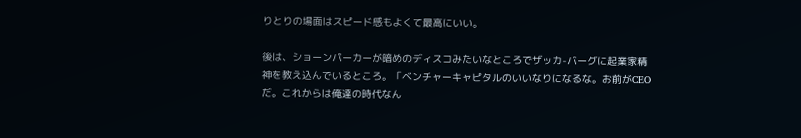りとりの場面はスピード感もよくて最高にいい。

後は、ショーンパーカーが暗めのディスコみたいなところでザッカ-バーグに起業家精神を教え込んでいるところ。「ベンチャーキャピタルのいいなりになるな。お前がCEOだ。これからは俺達の時代なん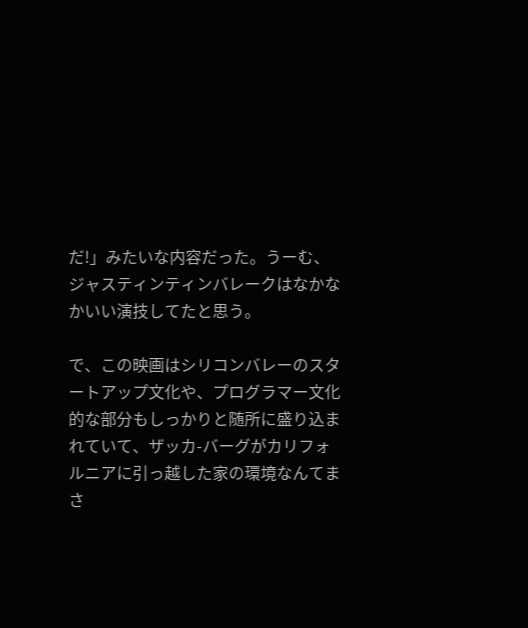だ!」みたいな内容だった。うーむ、ジャスティンティンバレークはなかなかいい演技してたと思う。

で、この映画はシリコンバレーのスタートアップ文化や、プログラマー文化的な部分もしっかりと随所に盛り込まれていて、ザッカ-バーグがカリフォルニアに引っ越した家の環境なんてまさ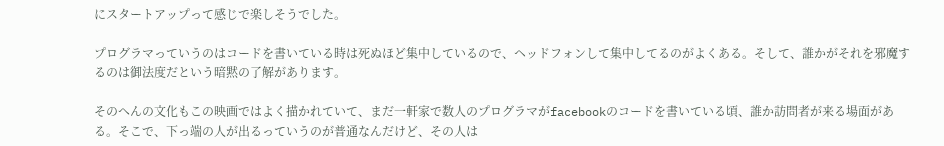にスタートアップって感じで楽しそうでした。

プログラマっていうのはコードを書いている時は死ぬほど集中しているので、ヘッドフォンして集中してるのがよくある。そして、誰かがそれを邪魔するのは御法度だという暗黙の了解があります。

そのへんの文化もこの映画ではよく描かれていて、まだ一軒家で数人のプログラマがfacebookのコードを書いている頃、誰か訪問者が来る場面がある。そこで、下っ端の人が出るっていうのが普通なんだけど、その人は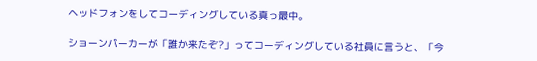ヘッドフォンをしてコーディングしている真っ最中。

ショーンパーカーが「誰か来たぞ?」ってコーディングしている社員に言うと、「今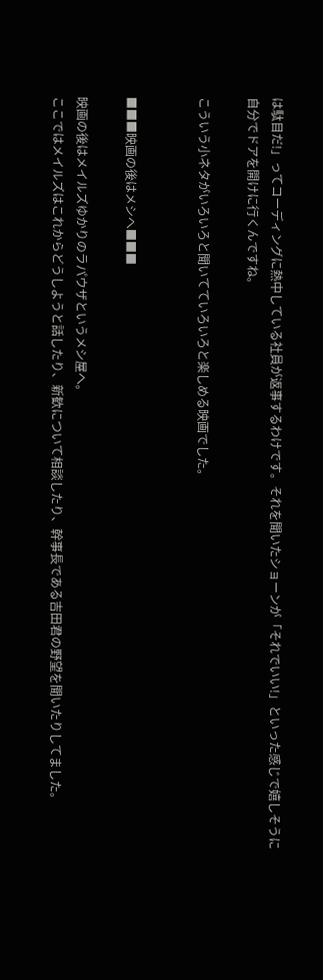は駄目だ!」ってコーディングに熱中している社員が返事するわけです。それを聞いたショーンが「それでいい!」といった感じで嬉しそうに自分でドアを開けに行くんですね。

こういう小ネタがいろいろと聞いてていろいろと楽しめる映画でした。


■■■映画の後はメシへ■■■

映画の後はメイルズゆかりのラパウザというメシ屋へ。
ここではメイルズはこれからどうしようと話したり、新歓について相談したり、幹事長である吉田君の野望を聞いたりしてました。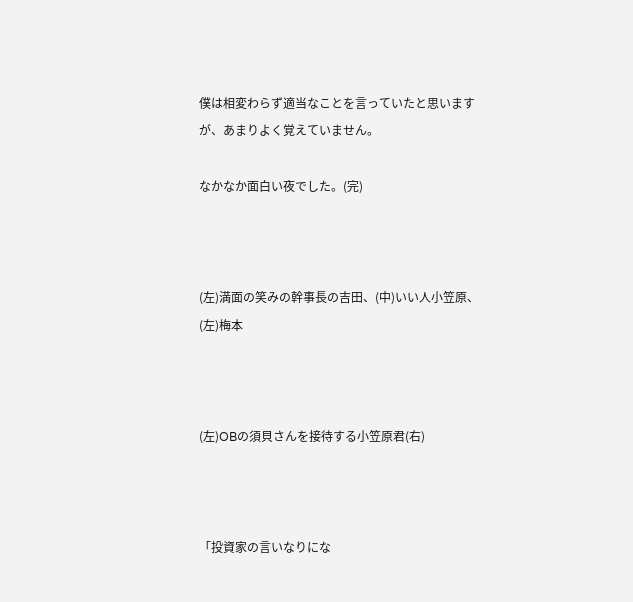僕は相変わらず適当なことを言っていたと思いますが、あまりよく覚えていません。

なかなか面白い夜でした。(完)



(左)満面の笑みの幹事長の吉田、(中)いい人小笠原、(左)梅本



(左)OBの須貝さんを接待する小笠原君(右)



「投資家の言いなりにな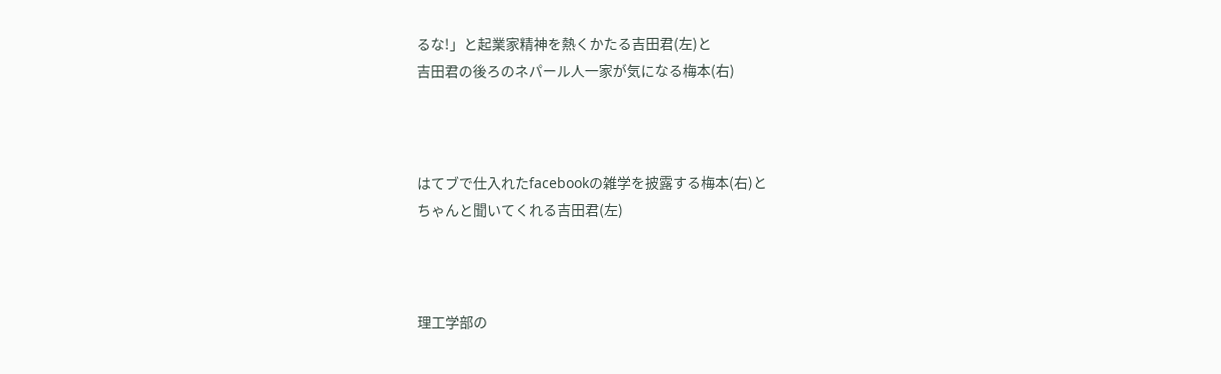るな!」と起業家精神を熱くかたる吉田君(左)と
吉田君の後ろのネパール人一家が気になる梅本(右)



はてブで仕入れたfacebookの雑学を披露する梅本(右)と
ちゃんと聞いてくれる吉田君(左)



理工学部の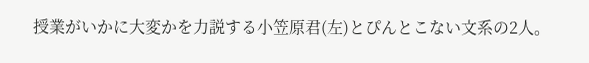授業がいかに大変かを力説する小笠原君(左)とぴんとこない文系の2人。